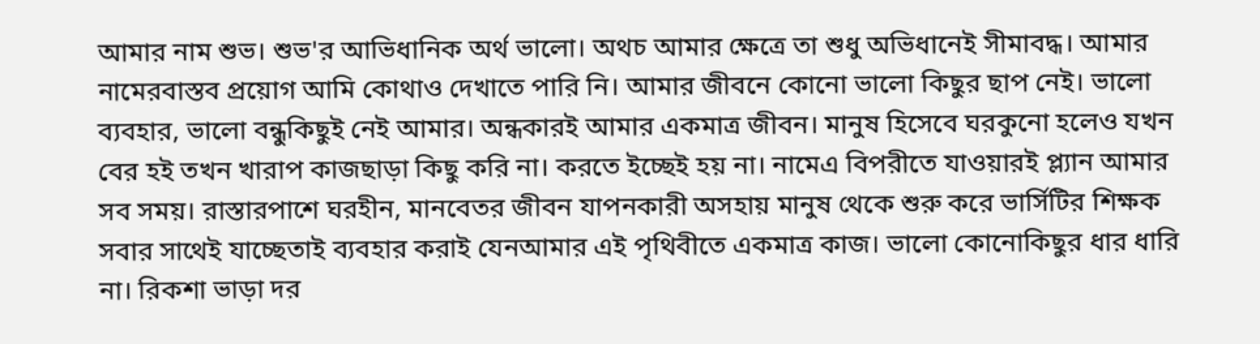আমার নাম শুভ। শুভ'র আভিধানিক অর্থ ভালো। অথচ আমার ক্ষেত্রে তা শুধু অভিধানেই সীমাবদ্ধ। আমার নামেরবাস্তব প্রয়োগ আমি কোথাও দেখাতে পারি নি। আমার জীবনে কোনো ভালো কিছুর ছাপ নেই। ভালো ব্যবহার, ভালো বন্ধুকিছুই নেই আমার। অন্ধকারই আমার একমাত্র জীবন। মানুষ হিসেবে ঘরকুনো হলেও যখন বের হই তখন খারাপ কাজছাড়া কিছু করি না। করতে ইচ্ছেই হয় না। নামেএ বিপরীতে যাওয়ারই প্ল্যান আমার সব সময়। রাস্তারপাশে ঘরহীন, মানবেতর জীবন যাপনকারী অসহায় মানুষ থেকে শুরু করে ভার্সিটির শিক্ষক সবার সাথেই যাচ্ছেতাই ব্যবহার করাই যেনআমার এই পৃথিবীতে একমাত্র কাজ। ভালো কোনোকিছুর ধার ধারি না। রিকশা ভাড়া দর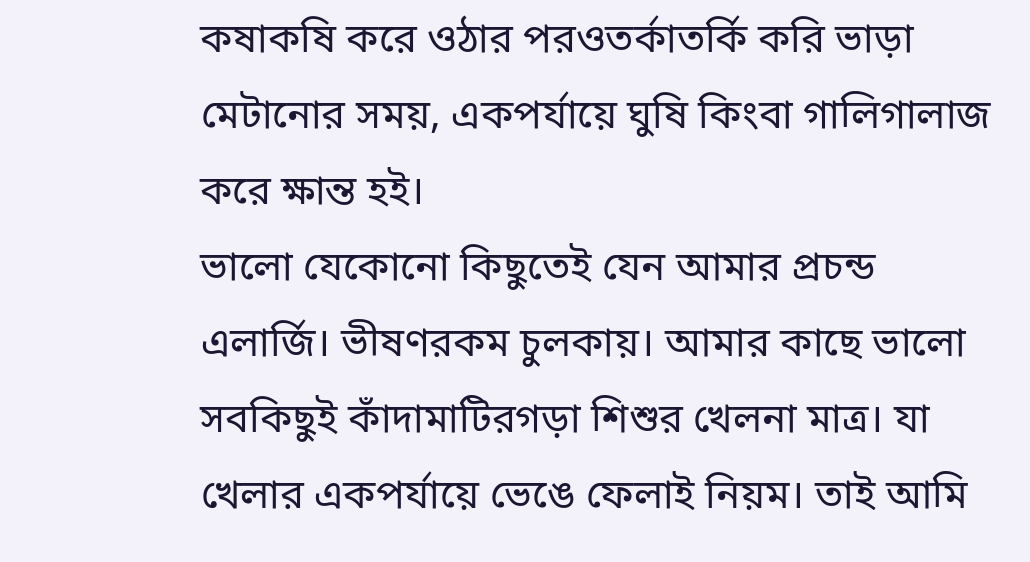কষাকষি করে ওঠার পরওতর্কাতর্কি করি ভাড়া মেটানোর সময়, একপর্যায়ে ঘুষি কিংবা গালিগালাজ করে ক্ষান্ত হই।
ভালো যেকোনো কিছুতেই যেন আমার প্রচন্ড এলার্জি। ভীষণরকম চুলকায়। আমার কাছে ভালো সবকিছুই কাঁদামাটিরগড়া শিশুর খেলনা মাত্র। যা খেলার একপর্যায়ে ভেঙে ফেলাই নিয়ম। তাই আমি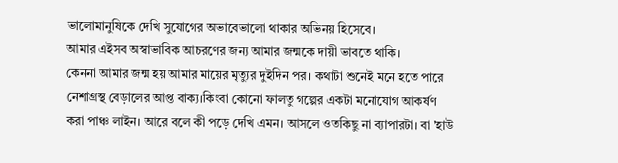ভালোমানুষিকে দেখি সুযোগের অভাবেভালো থাকার অভিনয় হিসেবে।
আমার এইসব অস্বাভাবিক আচরণের জন্য আমার জন্মকে দায়ী ভাবতে থাকি।
কেননা আমার জন্ম হয় আমার মায়ের মৃত্যুর দুইদিন পর। কথাটা শুনেই মনে হতে পারে নেশাগ্রস্থ বেড়ালের আপ্ত বাক্য।কিংবা কোনো ফালতু গল্পের একটা মনোযোগ আকর্ষণ করা পাঞ্চ লাইন। আরে বলে কী পড়ে দেখি এমন। আসলে ওতকিছু না ব্যাপারটা। বা 'হাউ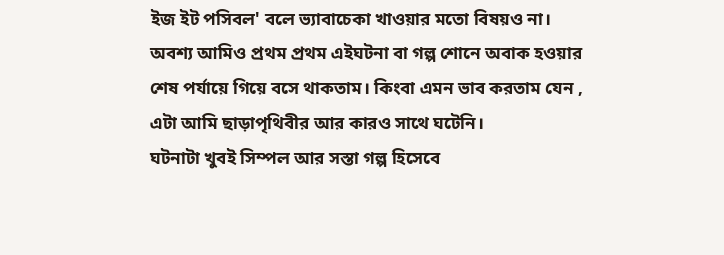ইজ ইট পসিবল' বলে ভ্যাবাচেকা খাওয়ার মতো বিষয়ও না। অবশ্য আমিও প্রথম প্রথম এইঘটনা বা গল্প শোনে অবাক হওয়ার শেষ পর্যায়ে গিয়ে বসে থাকতাম। কিংবা এমন ভাব করতাম যেন , এটা আমি ছাড়াপৃথিবীর আর কারও সাথে ঘটেনি।
ঘটনাটা খুবই সিম্পল আর সস্তা গল্প হিসেবে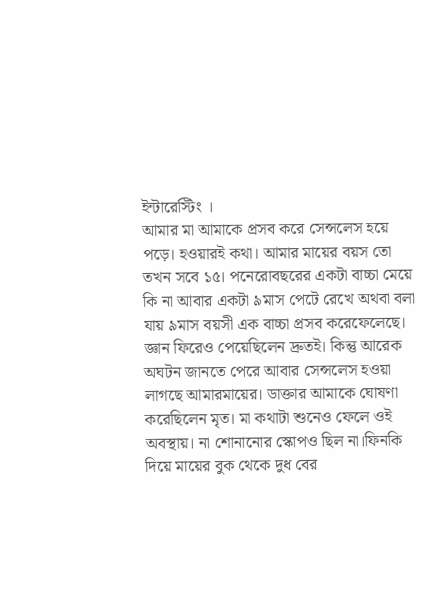ইন্টারেস্টিং ।
আমার মা আমাকে প্রসব করে সেন্সলেস হয়ে পড়ে। হওয়ারই কথা। আমার মায়ের বয়স তো তখন সবে ১৫। পনেরোবছরের একটা বাচ্চা মেয়ে কি না আবার একটা ৯মাস পেটে রেখে অথবা বলা যায় ৯মাস বয়সী এক বাচ্চা প্রসব করেফেলেছে। জ্ঞান ফিরেও পেয়েছিলেন দ্রুতই। কিন্তু আরেক অঘটন জানতে পেরে আবার সেন্সলেস হওয়া লাগছে আমারমায়ের। ডাক্তার আমাকে ঘোষণা করেছিলেন মৃত। মা কথাটা শুনেও ফেলে ওই অবস্থায়। না শোনানোর স্কোপও ছিল না।ফিনকি দিয়ে মায়ের বুক থেকে দুধ বের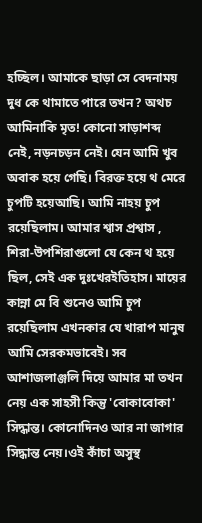হচ্ছিল। আমাকে ছাড়া সে বেদনাময় দুধ কে থামাতে পারে তখন? অথচ আমিনাকি মৃত! কোনো সাড়াশব্দ নেই, নড়নচড়ন নেই। যেন আমি খুব অবাক হয়ে গেছি। বিরক্ত হয়ে থ মেরে চুপটি হয়েআছি। আমি নাহয় চুপ রয়েছিলাম। আমার শ্বাস প্রশ্বাস , শিরা-উপশিরাগুলো যে কেন থ হয়ে ছিল, সেই এক দুঃখেরইতিহাস। মায়ের কান্না মে বি শুনেও আমি চুপ রয়েছিলাম এখনকার যে খারাপ মানুষ আমি সেরকমভাবেই। সব আশাজলাঞ্জলি দিয়ে আমার মা তখন নেয় এক সাহসী কিন্তু 'বোকাবোকা' সিদ্ধান্ত। কোনোদিনও আর না জাগার সিদ্ধান্ত নেয়।ওই কাঁচা অসুস্থ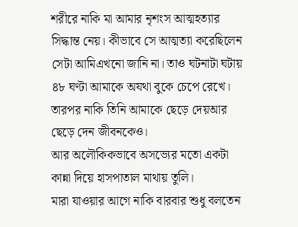শরীরে নাকি মা আমার নৃশংস আত্মহত্যার সিদ্ধান্ত নেয়। কীভাবে সে আত্মত্যা করেছিলেন সেটা আমিএখনো জানি না। তাও ঘটনাটা ঘটায় ৪৮ ঘণ্টা আমাকে অযথা বুকে চেপে রেখে। তারপর নাকি তিনি আমাকে ছেড়ে দেয়আর ছেড়ে দেন জীবনকেও।
আর অলৌকিকভাবে অসভ্যের মতো একটা কান্না দিয়ে হাসপাতাল মাথায় তুলি।
মারা যাওয়ার আগে নাকি বারবার শুধু বলতেন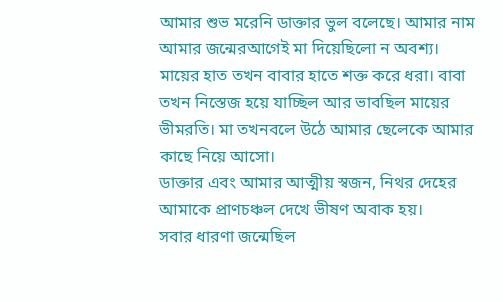আমার শুভ মরেনি ডাক্তার ভুল বলেছে। আমার নাম আমার জন্মেরআগেই মা দিয়েছিলো ন অবশ্য।
মায়ের হাত তখন বাবার হাতে শক্ত করে ধরা। বাবা তখন নিস্তেজ হয়ে যাচ্ছিল আর ভাবছিল মায়ের ভীমরতি। মা তখনবলে উঠে আমার ছেলেকে আমার কাছে নিয়ে আসো।
ডাক্তার এবং আমার আত্মীয় স্বজন, নিথর দেহের আমাকে প্রাণচঞ্চল দেখে ভীষণ অবাক হয়।
সবার ধারণা জন্মেছিল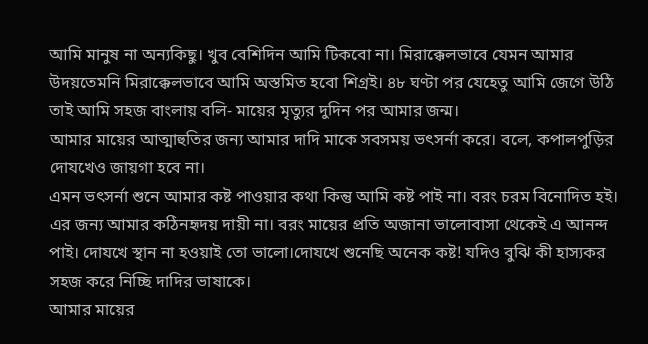আমি মানুষ না অন্যকিছু। খুব বেশিদিন আমি টিকবো না। মিরাক্কেলভাবে যেমন আমার উদয়তেমনি মিরাক্কেলভাবে আমি অস্তমিত হবো শিগ্রই। ৪৮ ঘণ্টা পর যেহেতু আমি জেগে উঠি তাই আমি সহজ বাংলায় বলি- মায়ের মৃত্যুর দুদিন পর আমার জন্ম।
আমার মায়ের আত্মাহুতির জন্য আমার দাদি মাকে সবসময় ভৎসর্না করে। বলে, কপালপুড়ির দোযখেও জায়গা হবে না।
এমন ভৎসর্না শুনে আমার কষ্ট পাওয়ার কথা কিন্তু আমি কষ্ট পাই না। বরং চরম বিনোদিত হই। এর জন্য আমার কঠিনহৃদয় দায়ী না। বরং মায়ের প্রতি অজানা ভালোবাসা থেকেই এ আনন্দ পাই। দোযখে স্থান না হওয়াই তো ভালো।দোযখে শুনেছি অনেক কষ্ট! যদিও বুঝি কী হাস্যকর সহজ করে নিচ্ছি দাদির ভাষাকে।
আমার মায়ের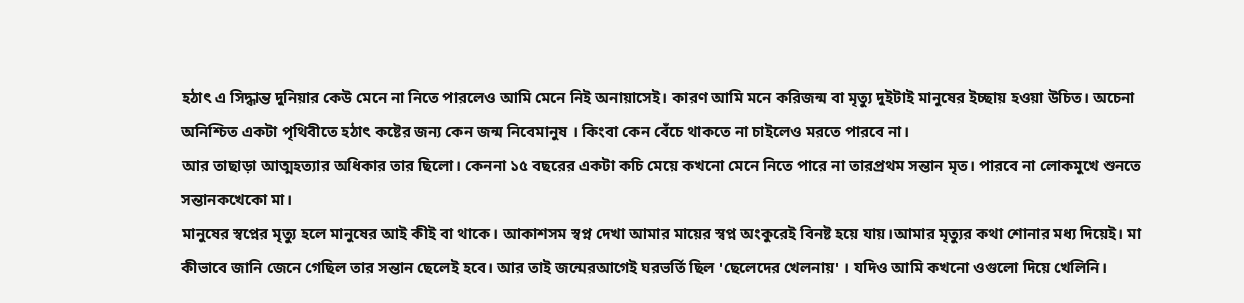হঠাৎ এ সিদ্ধান্ত দুনিয়ার কেউ মেনে না নিতে পারলেও আমি মেনে নিই অনায়াসেই। কারণ আমি মনে করিজন্ম বা মৃত্যু দুইটাই মানুষের ইচ্ছায় হওয়া উচিত। অচেনা অনিশ্চিত একটা পৃথিবীতে হঠাৎ কষ্টের জন্য কেন জন্ম নিবেমানুষ । কিংবা কেন বেঁচে থাকতে না চাইলেও মরতে পারবে না।
আর তাছাড়া আত্মহত্যার অধিকার তার ছিলো। কেননা ১৫ বছরের একটা কচি মেয়ে কখনো মেনে নিতে পারে না তারপ্রথম সন্তান মৃত। পারবে না লোকমুখে শুনতে সন্তানকখেকো মা।
মানুষের স্বপ্নের মৃত্যু হলে মানুষের আই কীই বা থাকে। আকাশসম স্বপ্ন দেখা আমার মায়ের স্বপ্ন অংকুরেই বিনষ্ট হয়ে যায়।আমার মৃত্যুর কথা শোনার মধ্য দিয়েই। মা কীভাবে জানি জেনে গেছিল তার সন্তান ছেলেই হবে। আর তাই জন্মেরআগেই ঘরভর্তি ছিল 'ছেলেদের খেলনায়' । যদিও আমি কখনো ওগুলো দিয়ে খেলিনি।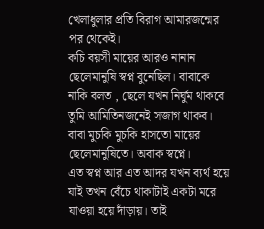খেলাধুলার প্রতি বিরাগ আমারজন্মের পর থেকেই।
কচি বয়সী মায়ের আরও নানান ছেলেমানুষি স্বপ্ন বুনেছিল। বাবাকে নাকি বলত , ছেলে যখন নির্ঘুম থাকবে তুমি আমিতিনজনেই সজাগ থাকব। বাবা মুচকি মুচকি হাসতো মায়ের ছেলেমানুষিতে। অবাক স্বপ্নে।
এত স্বপ্ন আর এত আদর যখন ব্যর্থ হয়ে যাই তখন বেঁচে থাকাটাই একটা মরে যাওয়া হয়ে দাঁড়ায়। তাই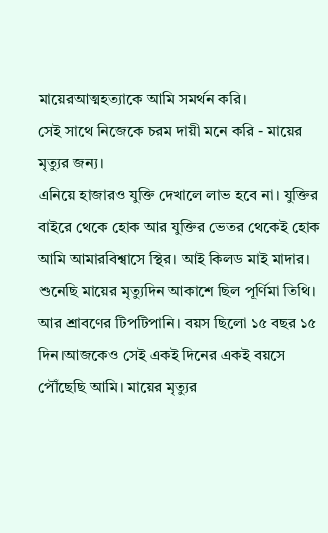মায়েরআত্মহত্যাকে আমি সমর্থন করি।
সেই সাথে নিজেকে চরম দায়ী মনে করি - মায়ের মৃত্যুর জন্য।
এনিয়ে হাজারও যুক্তি দেখালে লাভ হবে না। যুক্তির বাইরে থেকে হোক আর যুক্তির ভেতর থেকেই হোক আমি আমারবিশ্বাসে স্থির। আই কিলড মাই মাদার।
শুনেছি মায়ের মৃত্যুদিন আকাশে ছিল পূর্ণিমা তিথি। আর শ্রাবণের টিপটিপানি। বয়স ছিলো ১৫ বছর ১৫ দিন।আজকেও সেই একই দিনের একই বয়সে পৌঁছেছি আমি। মায়ের মৃত্যুর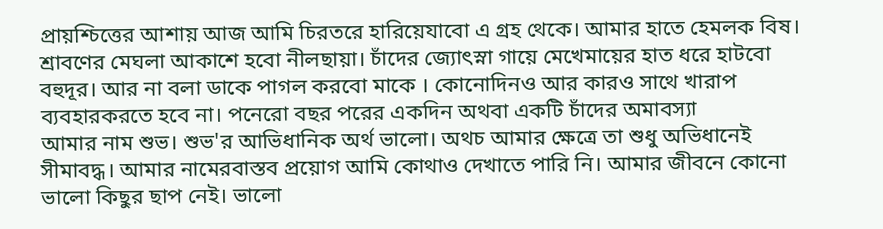প্রায়শ্চিত্তের আশায় আজ আমি চিরতরে হারিয়েযাবো এ গ্রহ থেকে। আমার হাতে হেমলক বিষ। শ্রাবণের মেঘলা আকাশে হবো নীলছায়া। চাঁদের জ্যোৎস্না গায়ে মেখেমায়ের হাত ধরে হাটবো বহুদূর। আর না বলা ডাকে পাগল করবো মাকে । কোনোদিনও আর কারও সাথে খারাপ ব্যবহারকরতে হবে না। পনেরো বছর পরের একদিন অথবা একটি চাঁদের অমাবস্যা
আমার নাম শুভ। শুভ'র আভিধানিক অর্থ ভালো। অথচ আমার ক্ষেত্রে তা শুধু অভিধানেই সীমাবদ্ধ। আমার নামেরবাস্তব প্রয়োগ আমি কোথাও দেখাতে পারি নি। আমার জীবনে কোনো ভালো কিছুর ছাপ নেই। ভালো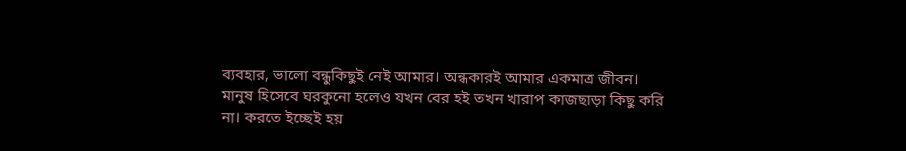ব্যবহার, ভালো বন্ধুকিছুই নেই আমার। অন্ধকারই আমার একমাত্র জীবন। মানুষ হিসেবে ঘরকুনো হলেও যখন বের হই তখন খারাপ কাজছাড়া কিছু করি না। করতে ইচ্ছেই হয়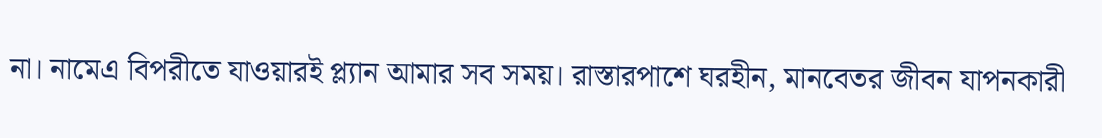না। নামেএ বিপরীতে যাওয়ারই প্ল্যান আমার সব সময়। রাস্তারপাশে ঘরহীন, মানবেতর জীবন যাপনকারী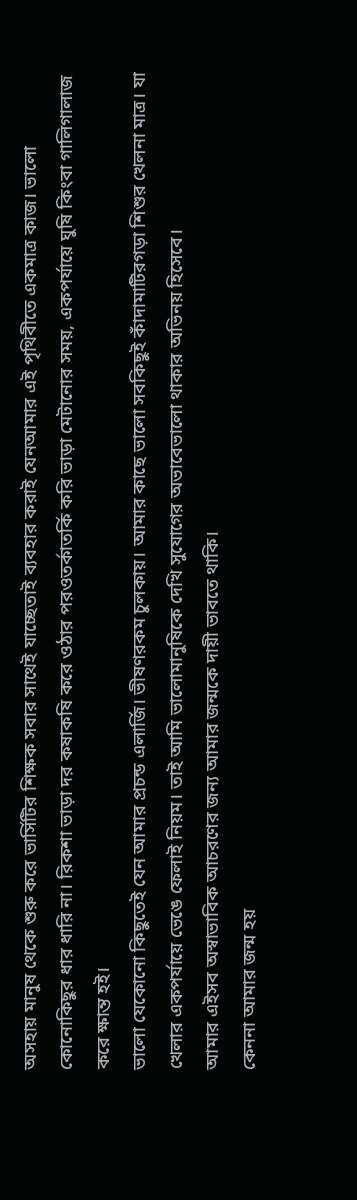অসহায় মানুষ থেকে শুরু করে ভার্সিটির শিক্ষক সবার সাথেই যাচ্ছেতাই ব্যবহার করাই যেনআমার এই পৃথিবীতে একমাত্র কাজ। ভালো কোনোকিছুর ধার ধারি না। রিকশা ভাড়া দর কষাকষি করে ওঠার পরওতর্কাতর্কি করি ভাড়া মেটানোর সময়, একপর্যায়ে ঘুষি কিংবা গালিগালাজ করে ক্ষান্ত হই।
ভালো যেকোনো কিছুতেই যেন আমার প্রচন্ড এলার্জি। ভীষণরকম চুলকায়। আমার কাছে ভালো সবকিছুই কাঁদামাটিরগড়া শিশুর খেলনা মাত্র। যা খেলার একপর্যায়ে ভেঙে ফেলাই নিয়ম। তাই আমি ভালোমানুষিকে দেখি সুযোগের অভাবেভালো থাকার অভিনয় হিসেবে।
আমার এইসব অস্বাভাবিক আচরণের জন্য আমার জন্মকে দায়ী ভাবতে থাকি।
কেননা আমার জন্ম হয়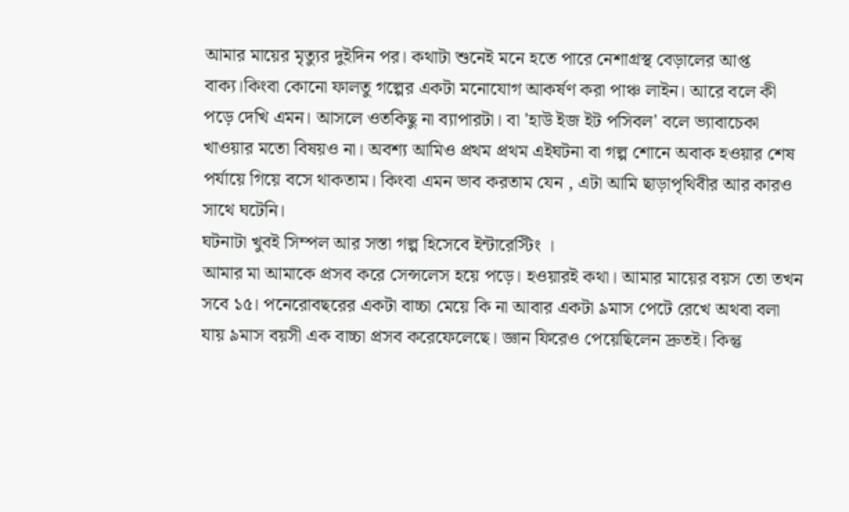আমার মায়ের মৃত্যুর দুইদিন পর। কথাটা শুনেই মনে হতে পারে নেশাগ্রস্থ বেড়ালের আপ্ত বাক্য।কিংবা কোনো ফালতু গল্পের একটা মনোযোগ আকর্ষণ করা পাঞ্চ লাইন। আরে বলে কী পড়ে দেখি এমন। আসলে ওতকিছু না ব্যাপারটা। বা 'হাউ ইজ ইট পসিবল' বলে ভ্যাবাচেকা খাওয়ার মতো বিষয়ও না। অবশ্য আমিও প্রথম প্রথম এইঘটনা বা গল্প শোনে অবাক হওয়ার শেষ পর্যায়ে গিয়ে বসে থাকতাম। কিংবা এমন ভাব করতাম যেন , এটা আমি ছাড়াপৃথিবীর আর কারও সাথে ঘটেনি।
ঘটনাটা খুবই সিম্পল আর সস্তা গল্প হিসেবে ইন্টারেস্টিং ।
আমার মা আমাকে প্রসব করে সেন্সলেস হয়ে পড়ে। হওয়ারই কথা। আমার মায়ের বয়স তো তখন সবে ১৫। পনেরোবছরের একটা বাচ্চা মেয়ে কি না আবার একটা ৯মাস পেটে রেখে অথবা বলা যায় ৯মাস বয়সী এক বাচ্চা প্রসব করেফেলেছে। জ্ঞান ফিরেও পেয়েছিলেন দ্রুতই। কিন্তু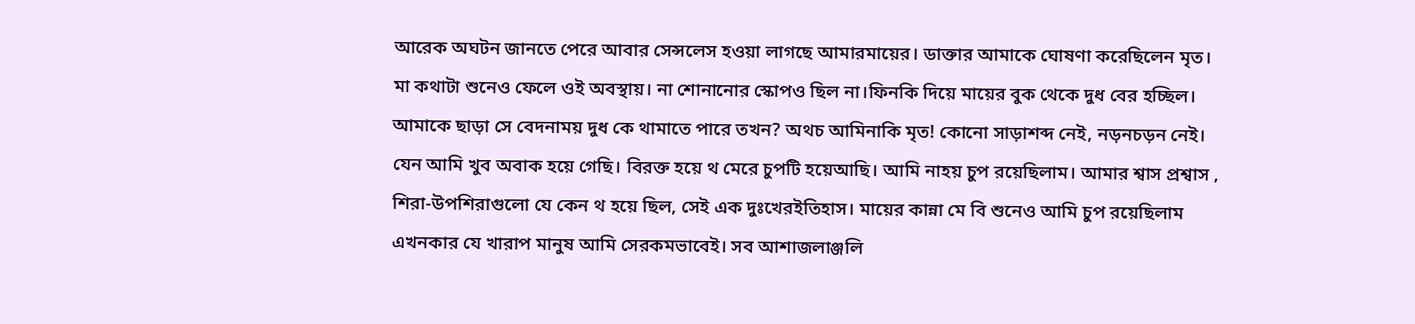আরেক অঘটন জানতে পেরে আবার সেন্সলেস হওয়া লাগছে আমারমায়ের। ডাক্তার আমাকে ঘোষণা করেছিলেন মৃত। মা কথাটা শুনেও ফেলে ওই অবস্থায়। না শোনানোর স্কোপও ছিল না।ফিনকি দিয়ে মায়ের বুক থেকে দুধ বের হচ্ছিল। আমাকে ছাড়া সে বেদনাময় দুধ কে থামাতে পারে তখন? অথচ আমিনাকি মৃত! কোনো সাড়াশব্দ নেই, নড়নচড়ন নেই। যেন আমি খুব অবাক হয়ে গেছি। বিরক্ত হয়ে থ মেরে চুপটি হয়েআছি। আমি নাহয় চুপ রয়েছিলাম। আমার শ্বাস প্রশ্বাস , শিরা-উপশিরাগুলো যে কেন থ হয়ে ছিল, সেই এক দুঃখেরইতিহাস। মায়ের কান্না মে বি শুনেও আমি চুপ রয়েছিলাম এখনকার যে খারাপ মানুষ আমি সেরকমভাবেই। সব আশাজলাঞ্জলি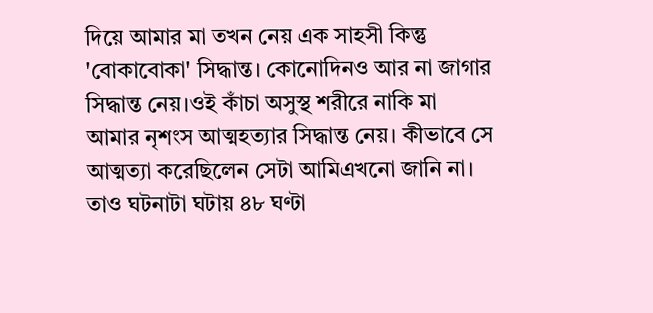দিয়ে আমার মা তখন নেয় এক সাহসী কিন্তু 'বোকাবোকা' সিদ্ধান্ত। কোনোদিনও আর না জাগার সিদ্ধান্ত নেয়।ওই কাঁচা অসুস্থ শরীরে নাকি মা আমার নৃশংস আত্মহত্যার সিদ্ধান্ত নেয়। কীভাবে সে আত্মত্যা করেছিলেন সেটা আমিএখনো জানি না। তাও ঘটনাটা ঘটায় ৪৮ ঘণ্টা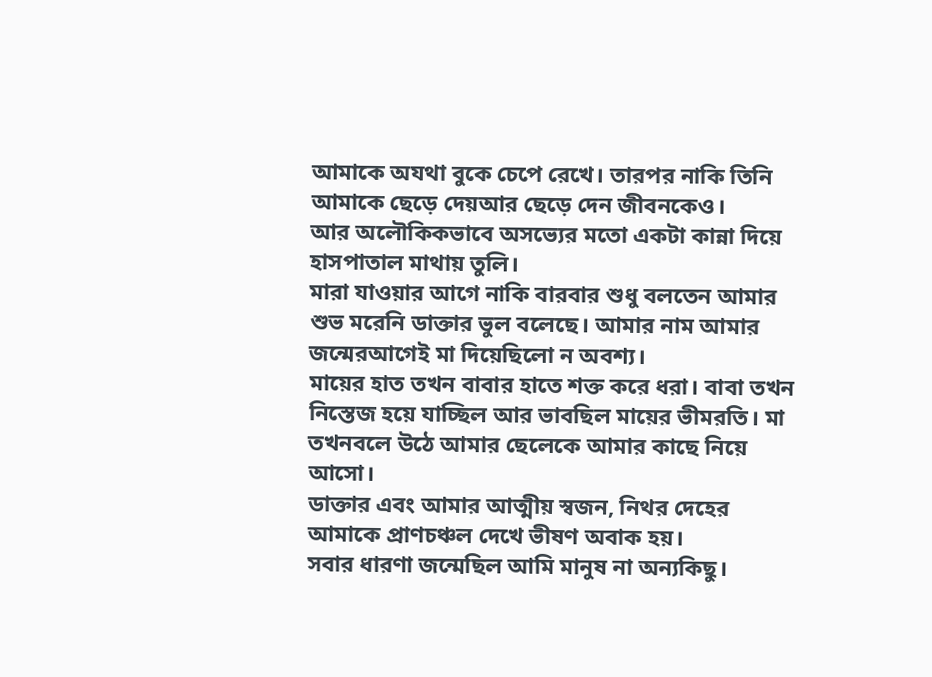আমাকে অযথা বুকে চেপে রেখে। তারপর নাকি তিনি আমাকে ছেড়ে দেয়আর ছেড়ে দেন জীবনকেও।
আর অলৌকিকভাবে অসভ্যের মতো একটা কান্না দিয়ে হাসপাতাল মাথায় তুলি।
মারা যাওয়ার আগে নাকি বারবার শুধু বলতেন আমার শুভ মরেনি ডাক্তার ভুল বলেছে। আমার নাম আমার জন্মেরআগেই মা দিয়েছিলো ন অবশ্য।
মায়ের হাত তখন বাবার হাতে শক্ত করে ধরা। বাবা তখন নিস্তেজ হয়ে যাচ্ছিল আর ভাবছিল মায়ের ভীমরতি। মা তখনবলে উঠে আমার ছেলেকে আমার কাছে নিয়ে আসো।
ডাক্তার এবং আমার আত্মীয় স্বজন, নিথর দেহের আমাকে প্রাণচঞ্চল দেখে ভীষণ অবাক হয়।
সবার ধারণা জন্মেছিল আমি মানুষ না অন্যকিছু।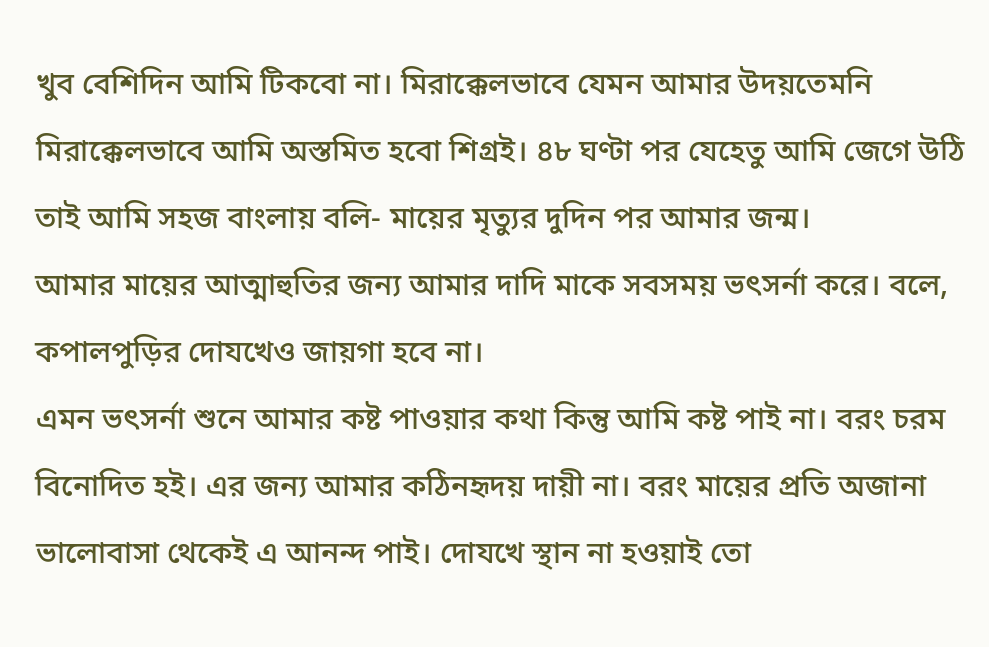খুব বেশিদিন আমি টিকবো না। মিরাক্কেলভাবে যেমন আমার উদয়তেমনি মিরাক্কেলভাবে আমি অস্তমিত হবো শিগ্রই। ৪৮ ঘণ্টা পর যেহেতু আমি জেগে উঠি তাই আমি সহজ বাংলায় বলি- মায়ের মৃত্যুর দুদিন পর আমার জন্ম।
আমার মায়ের আত্মাহুতির জন্য আমার দাদি মাকে সবসময় ভৎসর্না করে। বলে, কপালপুড়ির দোযখেও জায়গা হবে না।
এমন ভৎসর্না শুনে আমার কষ্ট পাওয়ার কথা কিন্তু আমি কষ্ট পাই না। বরং চরম বিনোদিত হই। এর জন্য আমার কঠিনহৃদয় দায়ী না। বরং মায়ের প্রতি অজানা ভালোবাসা থেকেই এ আনন্দ পাই। দোযখে স্থান না হওয়াই তো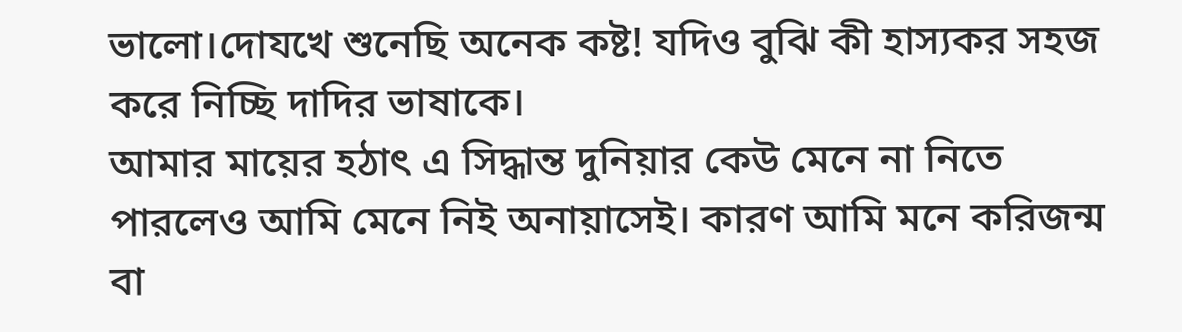ভালো।দোযখে শুনেছি অনেক কষ্ট! যদিও বুঝি কী হাস্যকর সহজ করে নিচ্ছি দাদির ভাষাকে।
আমার মায়ের হঠাৎ এ সিদ্ধান্ত দুনিয়ার কেউ মেনে না নিতে পারলেও আমি মেনে নিই অনায়াসেই। কারণ আমি মনে করিজন্ম বা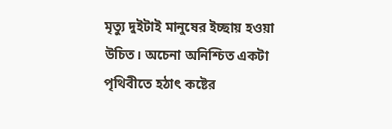মৃত্যু দুইটাই মানুষের ইচ্ছায় হওয়া উচিত। অচেনা অনিশ্চিত একটা পৃথিবীতে হঠাৎ কষ্টের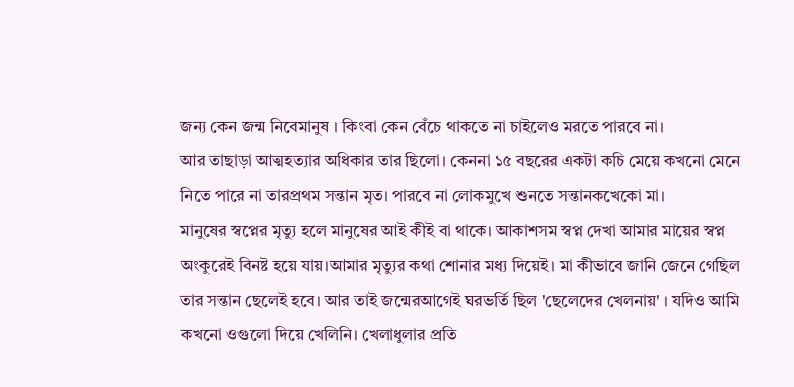জন্য কেন জন্ম নিবেমানুষ । কিংবা কেন বেঁচে থাকতে না চাইলেও মরতে পারবে না।
আর তাছাড়া আত্মহত্যার অধিকার তার ছিলো। কেননা ১৫ বছরের একটা কচি মেয়ে কখনো মেনে নিতে পারে না তারপ্রথম সন্তান মৃত। পারবে না লোকমুখে শুনতে সন্তানকখেকো মা।
মানুষের স্বপ্নের মৃত্যু হলে মানুষের আই কীই বা থাকে। আকাশসম স্বপ্ন দেখা আমার মায়ের স্বপ্ন অংকুরেই বিনষ্ট হয়ে যায়।আমার মৃত্যুর কথা শোনার মধ্য দিয়েই। মা কীভাবে জানি জেনে গেছিল তার সন্তান ছেলেই হবে। আর তাই জন্মেরআগেই ঘরভর্তি ছিল 'ছেলেদের খেলনায়' । যদিও আমি কখনো ওগুলো দিয়ে খেলিনি। খেলাধুলার প্রতি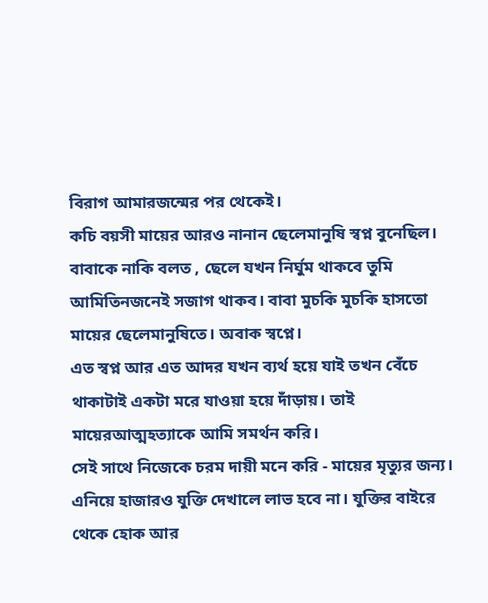বিরাগ আমারজন্মের পর থেকেই।
কচি বয়সী মায়ের আরও নানান ছেলেমানুষি স্বপ্ন বুনেছিল। বাবাকে নাকি বলত , ছেলে যখন নির্ঘুম থাকবে তুমি আমিতিনজনেই সজাগ থাকব। বাবা মুচকি মুচকি হাসতো মায়ের ছেলেমানুষিতে। অবাক স্বপ্নে।
এত স্বপ্ন আর এত আদর যখন ব্যর্থ হয়ে যাই তখন বেঁচে থাকাটাই একটা মরে যাওয়া হয়ে দাঁড়ায়। তাই মায়েরআত্মহত্যাকে আমি সমর্থন করি।
সেই সাথে নিজেকে চরম দায়ী মনে করি - মায়ের মৃত্যুর জন্য।
এনিয়ে হাজারও যুক্তি দেখালে লাভ হবে না। যুক্তির বাইরে থেকে হোক আর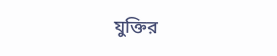যুক্তির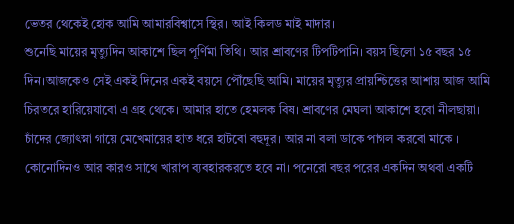ভেতর থেকেই হোক আমি আমারবিশ্বাসে স্থির। আই কিলড মাই মাদার।
শুনেছি মায়ের মৃত্যুদিন আকাশে ছিল পূর্ণিমা তিথি। আর শ্রাবণের টিপটিপানি। বয়স ছিলো ১৫ বছর ১৫ দিন।আজকেও সেই একই দিনের একই বয়সে পৌঁছেছি আমি। মায়ের মৃত্যুর প্রায়শ্চিত্তের আশায় আজ আমি চিরতরে হারিয়েযাবো এ গ্রহ থেকে। আমার হাতে হেমলক বিষ। শ্রাবণের মেঘলা আকাশে হবো নীলছায়া। চাঁদের জ্যোৎস্না গায়ে মেখেমায়ের হাত ধরে হাটবো বহুদূর। আর না বলা ডাকে পাগল করবো মাকে । কোনোদিনও আর কারও সাথে খারাপ ব্যবহারকরতে হবে না। পনেরো বছর পরের একদিন অথবা একটি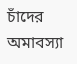চাঁদের অমাবস্যা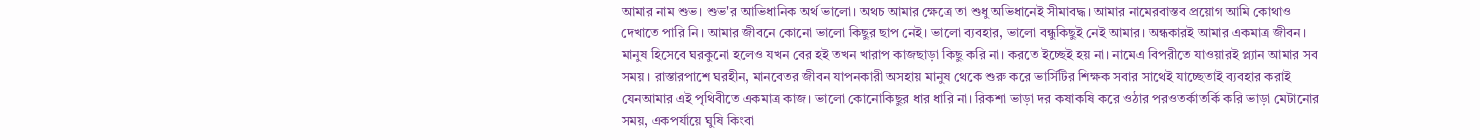আমার নাম শুভ। শুভ'র আভিধানিক অর্থ ভালো। অথচ আমার ক্ষেত্রে তা শুধু অভিধানেই সীমাবদ্ধ। আমার নামেরবাস্তব প্রয়োগ আমি কোথাও দেখাতে পারি নি। আমার জীবনে কোনো ভালো কিছুর ছাপ নেই। ভালো ব্যবহার, ভালো বন্ধুকিছুই নেই আমার। অন্ধকারই আমার একমাত্র জীবন। মানুষ হিসেবে ঘরকুনো হলেও যখন বের হই তখন খারাপ কাজছাড়া কিছু করি না। করতে ইচ্ছেই হয় না। নামেএ বিপরীতে যাওয়ারই প্ল্যান আমার সব সময়। রাস্তারপাশে ঘরহীন, মানবেতর জীবন যাপনকারী অসহায় মানুষ থেকে শুরু করে ভার্সিটির শিক্ষক সবার সাথেই যাচ্ছেতাই ব্যবহার করাই যেনআমার এই পৃথিবীতে একমাত্র কাজ। ভালো কোনোকিছুর ধার ধারি না। রিকশা ভাড়া দর কষাকষি করে ওঠার পরওতর্কাতর্কি করি ভাড়া মেটানোর সময়, একপর্যায়ে ঘুষি কিংবা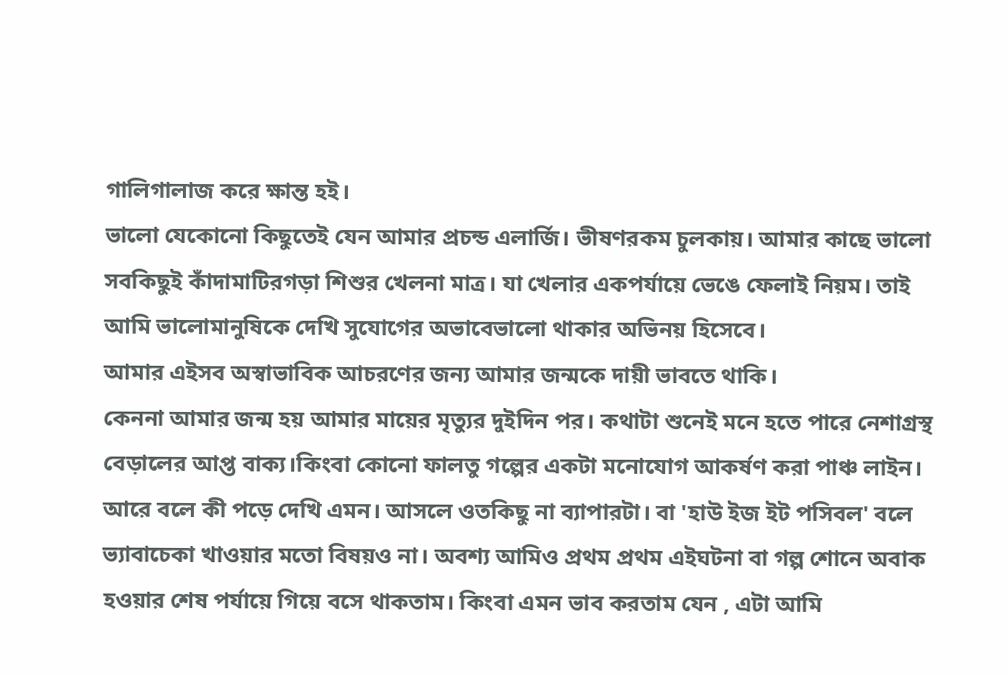গালিগালাজ করে ক্ষান্ত হই।
ভালো যেকোনো কিছুতেই যেন আমার প্রচন্ড এলার্জি। ভীষণরকম চুলকায়। আমার কাছে ভালো সবকিছুই কাঁদামাটিরগড়া শিশুর খেলনা মাত্র। যা খেলার একপর্যায়ে ভেঙে ফেলাই নিয়ম। তাই আমি ভালোমানুষিকে দেখি সুযোগের অভাবেভালো থাকার অভিনয় হিসেবে।
আমার এইসব অস্বাভাবিক আচরণের জন্য আমার জন্মকে দায়ী ভাবতে থাকি।
কেননা আমার জন্ম হয় আমার মায়ের মৃত্যুর দুইদিন পর। কথাটা শুনেই মনে হতে পারে নেশাগ্রস্থ বেড়ালের আপ্ত বাক্য।কিংবা কোনো ফালতু গল্পের একটা মনোযোগ আকর্ষণ করা পাঞ্চ লাইন। আরে বলে কী পড়ে দেখি এমন। আসলে ওতকিছু না ব্যাপারটা। বা 'হাউ ইজ ইট পসিবল' বলে ভ্যাবাচেকা খাওয়ার মতো বিষয়ও না। অবশ্য আমিও প্রথম প্রথম এইঘটনা বা গল্প শোনে অবাক হওয়ার শেষ পর্যায়ে গিয়ে বসে থাকতাম। কিংবা এমন ভাব করতাম যেন , এটা আমি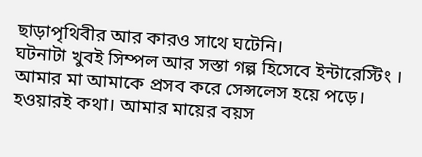ছাড়াপৃথিবীর আর কারও সাথে ঘটেনি।
ঘটনাটা খুবই সিম্পল আর সস্তা গল্প হিসেবে ইন্টারেস্টিং ।
আমার মা আমাকে প্রসব করে সেন্সলেস হয়ে পড়ে। হওয়ারই কথা। আমার মায়ের বয়স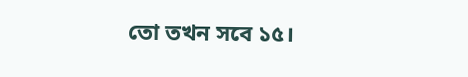তো তখন সবে ১৫।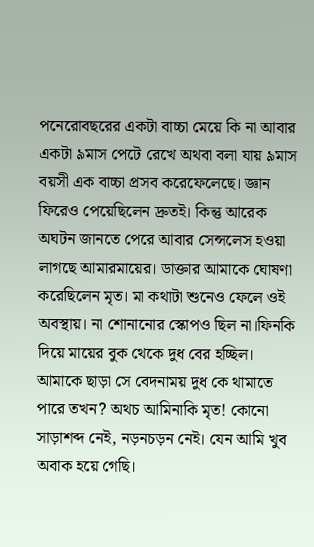পনেরোবছরের একটা বাচ্চা মেয়ে কি না আবার একটা ৯মাস পেটে রেখে অথবা বলা যায় ৯মাস বয়সী এক বাচ্চা প্রসব করেফেলেছে। জ্ঞান ফিরেও পেয়েছিলেন দ্রুতই। কিন্তু আরেক অঘটন জানতে পেরে আবার সেন্সলেস হওয়া লাগছে আমারমায়ের। ডাক্তার আমাকে ঘোষণা করেছিলেন মৃত। মা কথাটা শুনেও ফেলে ওই অবস্থায়। না শোনানোর স্কোপও ছিল না।ফিনকি দিয়ে মায়ের বুক থেকে দুধ বের হচ্ছিল। আমাকে ছাড়া সে বেদনাময় দুধ কে থামাতে পারে তখন? অথচ আমিনাকি মৃত! কোনো সাড়াশব্দ নেই, নড়নচড়ন নেই। যেন আমি খুব অবাক হয়ে গেছি।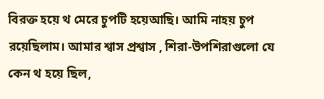বিরক্ত হয়ে থ মেরে চুপটি হয়েআছি। আমি নাহয় চুপ রয়েছিলাম। আমার শ্বাস প্রশ্বাস , শিরা-উপশিরাগুলো যে কেন থ হয়ে ছিল,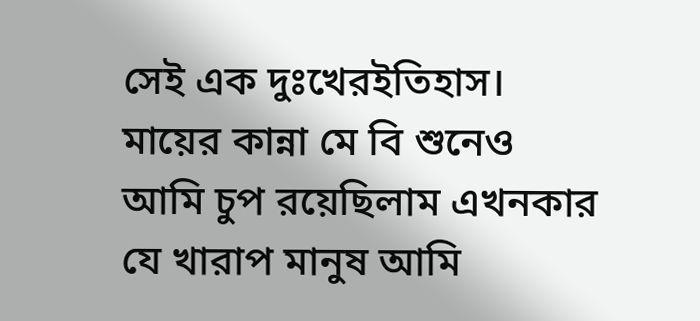সেই এক দুঃখেরইতিহাস। মায়ের কান্না মে বি শুনেও আমি চুপ রয়েছিলাম এখনকার যে খারাপ মানুষ আমি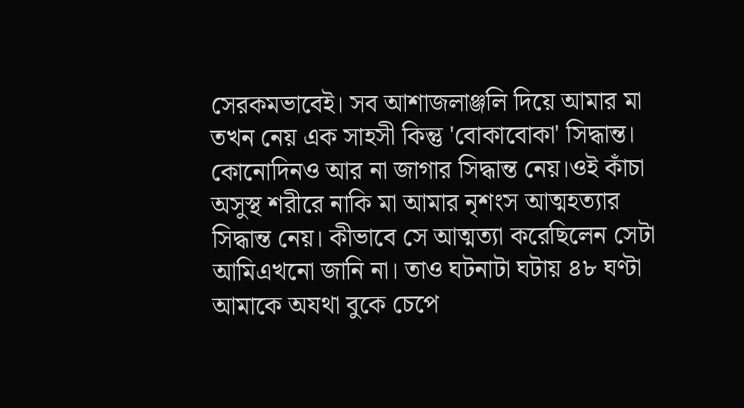সেরকমভাবেই। সব আশাজলাঞ্জলি দিয়ে আমার মা তখন নেয় এক সাহসী কিন্তু 'বোকাবোকা' সিদ্ধান্ত। কোনোদিনও আর না জাগার সিদ্ধান্ত নেয়।ওই কাঁচা অসুস্থ শরীরে নাকি মা আমার নৃশংস আত্মহত্যার সিদ্ধান্ত নেয়। কীভাবে সে আত্মত্যা করেছিলেন সেটা আমিএখনো জানি না। তাও ঘটনাটা ঘটায় ৪৮ ঘণ্টা আমাকে অযথা বুকে চেপে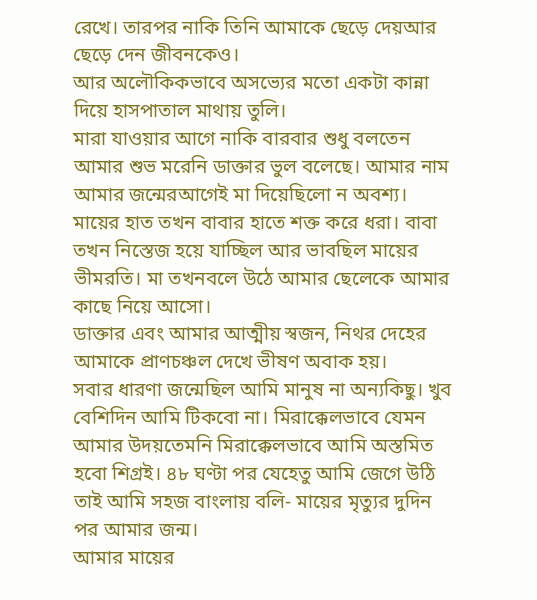রেখে। তারপর নাকি তিনি আমাকে ছেড়ে দেয়আর ছেড়ে দেন জীবনকেও।
আর অলৌকিকভাবে অসভ্যের মতো একটা কান্না দিয়ে হাসপাতাল মাথায় তুলি।
মারা যাওয়ার আগে নাকি বারবার শুধু বলতেন আমার শুভ মরেনি ডাক্তার ভুল বলেছে। আমার নাম আমার জন্মেরআগেই মা দিয়েছিলো ন অবশ্য।
মায়ের হাত তখন বাবার হাতে শক্ত করে ধরা। বাবা তখন নিস্তেজ হয়ে যাচ্ছিল আর ভাবছিল মায়ের ভীমরতি। মা তখনবলে উঠে আমার ছেলেকে আমার কাছে নিয়ে আসো।
ডাক্তার এবং আমার আত্মীয় স্বজন, নিথর দেহের আমাকে প্রাণচঞ্চল দেখে ভীষণ অবাক হয়।
সবার ধারণা জন্মেছিল আমি মানুষ না অন্যকিছু। খুব বেশিদিন আমি টিকবো না। মিরাক্কেলভাবে যেমন আমার উদয়তেমনি মিরাক্কেলভাবে আমি অস্তমিত হবো শিগ্রই। ৪৮ ঘণ্টা পর যেহেতু আমি জেগে উঠি তাই আমি সহজ বাংলায় বলি- মায়ের মৃত্যুর দুদিন পর আমার জন্ম।
আমার মায়ের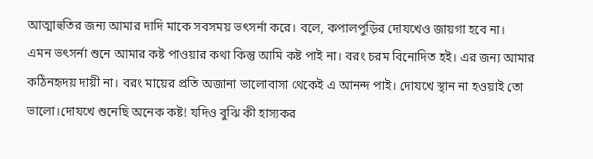আত্মাহুতির জন্য আমার দাদি মাকে সবসময় ভৎসর্না করে। বলে, কপালপুড়ির দোযখেও জায়গা হবে না।
এমন ভৎসর্না শুনে আমার কষ্ট পাওয়ার কথা কিন্তু আমি কষ্ট পাই না। বরং চরম বিনোদিত হই। এর জন্য আমার কঠিনহৃদয় দায়ী না। বরং মায়ের প্রতি অজানা ভালোবাসা থেকেই এ আনন্দ পাই। দোযখে স্থান না হওয়াই তো ভালো।দোযখে শুনেছি অনেক কষ্ট! যদিও বুঝি কী হাস্যকর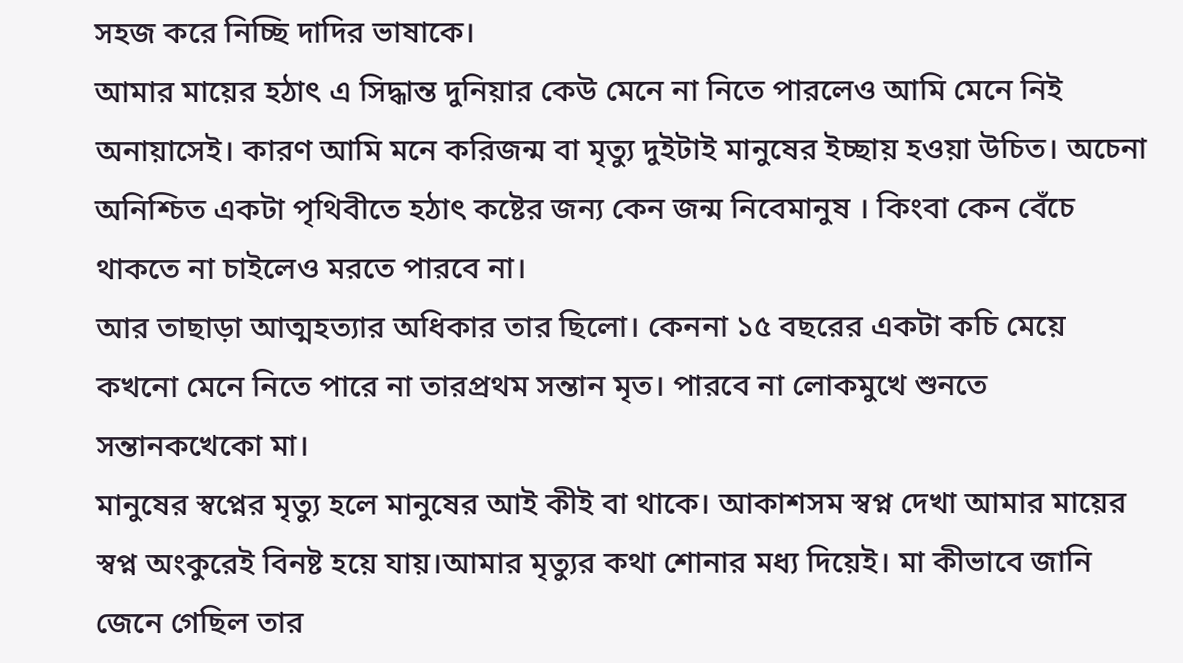সহজ করে নিচ্ছি দাদির ভাষাকে।
আমার মায়ের হঠাৎ এ সিদ্ধান্ত দুনিয়ার কেউ মেনে না নিতে পারলেও আমি মেনে নিই অনায়াসেই। কারণ আমি মনে করিজন্ম বা মৃত্যু দুইটাই মানুষের ইচ্ছায় হওয়া উচিত। অচেনা অনিশ্চিত একটা পৃথিবীতে হঠাৎ কষ্টের জন্য কেন জন্ম নিবেমানুষ । কিংবা কেন বেঁচে থাকতে না চাইলেও মরতে পারবে না।
আর তাছাড়া আত্মহত্যার অধিকার তার ছিলো। কেননা ১৫ বছরের একটা কচি মেয়ে কখনো মেনে নিতে পারে না তারপ্রথম সন্তান মৃত। পারবে না লোকমুখে শুনতে সন্তানকখেকো মা।
মানুষের স্বপ্নের মৃত্যু হলে মানুষের আই কীই বা থাকে। আকাশসম স্বপ্ন দেখা আমার মায়ের স্বপ্ন অংকুরেই বিনষ্ট হয়ে যায়।আমার মৃত্যুর কথা শোনার মধ্য দিয়েই। মা কীভাবে জানি জেনে গেছিল তার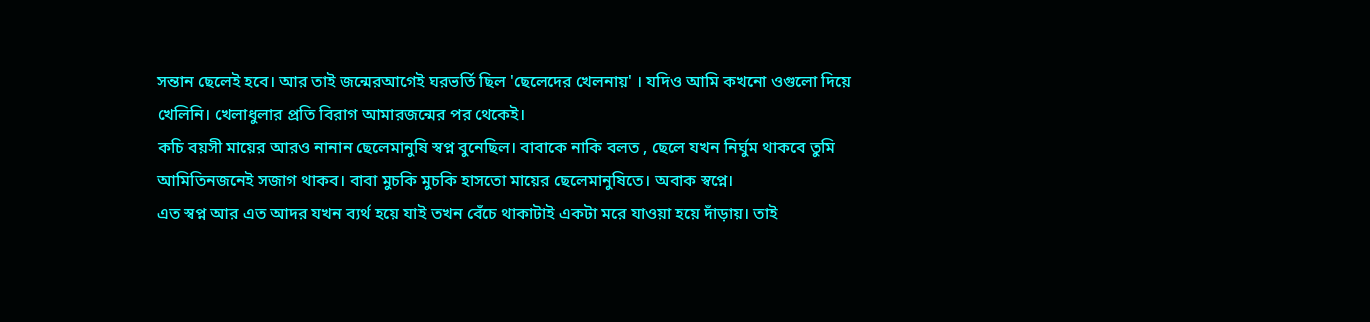সন্তান ছেলেই হবে। আর তাই জন্মেরআগেই ঘরভর্তি ছিল 'ছেলেদের খেলনায়' । যদিও আমি কখনো ওগুলো দিয়ে খেলিনি। খেলাধুলার প্রতি বিরাগ আমারজন্মের পর থেকেই।
কচি বয়সী মায়ের আরও নানান ছেলেমানুষি স্বপ্ন বুনেছিল। বাবাকে নাকি বলত , ছেলে যখন নির্ঘুম থাকবে তুমি আমিতিনজনেই সজাগ থাকব। বাবা মুচকি মুচকি হাসতো মায়ের ছেলেমানুষিতে। অবাক স্বপ্নে।
এত স্বপ্ন আর এত আদর যখন ব্যর্থ হয়ে যাই তখন বেঁচে থাকাটাই একটা মরে যাওয়া হয়ে দাঁড়ায়। তাই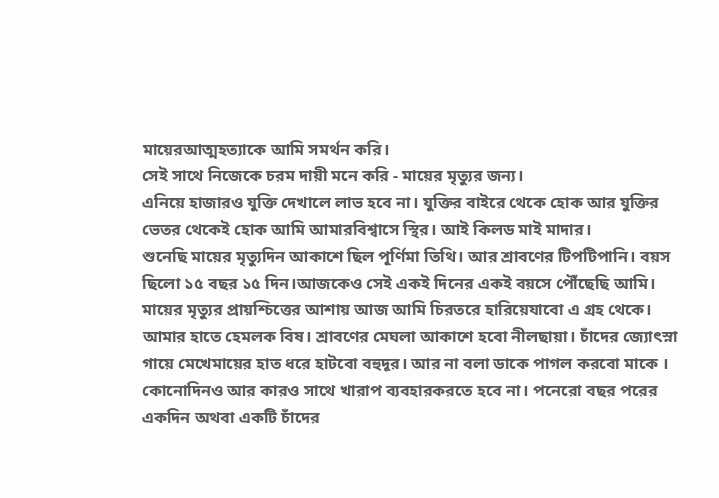মায়েরআত্মহত্যাকে আমি সমর্থন করি।
সেই সাথে নিজেকে চরম দায়ী মনে করি - মায়ের মৃত্যুর জন্য।
এনিয়ে হাজারও যুক্তি দেখালে লাভ হবে না। যুক্তির বাইরে থেকে হোক আর যুক্তির ভেতর থেকেই হোক আমি আমারবিশ্বাসে স্থির। আই কিলড মাই মাদার।
শুনেছি মায়ের মৃত্যুদিন আকাশে ছিল পূর্ণিমা তিথি। আর শ্রাবণের টিপটিপানি। বয়স ছিলো ১৫ বছর ১৫ দিন।আজকেও সেই একই দিনের একই বয়সে পৌঁছেছি আমি। মায়ের মৃত্যুর প্রায়শ্চিত্তের আশায় আজ আমি চিরতরে হারিয়েযাবো এ গ্রহ থেকে। আমার হাতে হেমলক বিষ। শ্রাবণের মেঘলা আকাশে হবো নীলছায়া। চাঁদের জ্যোৎস্না গায়ে মেখেমায়ের হাত ধরে হাটবো বহুদূর। আর না বলা ডাকে পাগল করবো মাকে । কোনোদিনও আর কারও সাথে খারাপ ব্যবহারকরতে হবে না। পনেরো বছর পরের একদিন অথবা একটি চাঁদের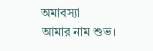অমাবস্যা
আমার নাম শুভ।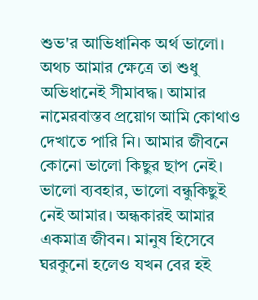শুভ'র আভিধানিক অর্থ ভালো। অথচ আমার ক্ষেত্রে তা শুধু অভিধানেই সীমাবদ্ধ। আমার নামেরবাস্তব প্রয়োগ আমি কোথাও দেখাতে পারি নি। আমার জীবনে কোনো ভালো কিছুর ছাপ নেই। ভালো ব্যবহার, ভালো বন্ধুকিছুই নেই আমার। অন্ধকারই আমার একমাত্র জীবন। মানুষ হিসেবে ঘরকুনো হলেও যখন বের হই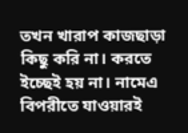তখন খারাপ কাজছাড়া কিছু করি না। করতে ইচ্ছেই হয় না। নামেএ বিপরীতে যাওয়ারই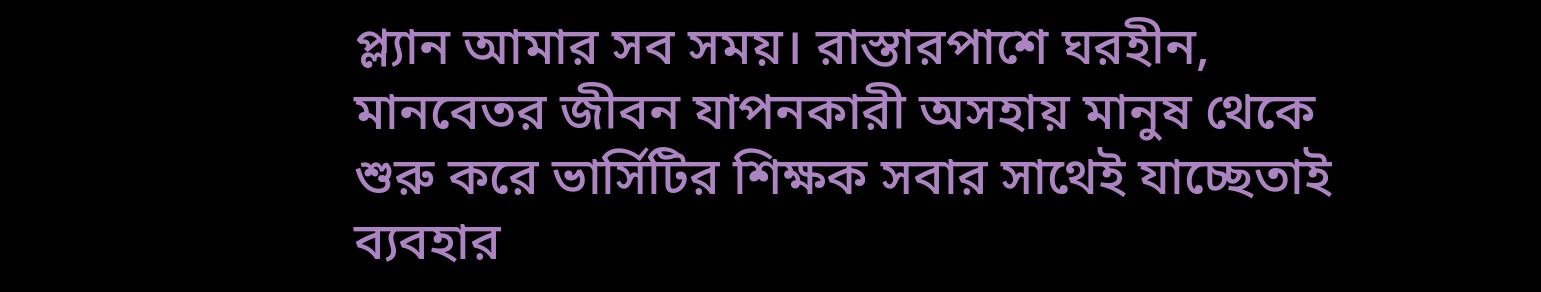প্ল্যান আমার সব সময়। রাস্তারপাশে ঘরহীন, মানবেতর জীবন যাপনকারী অসহায় মানুষ থেকে শুরু করে ভার্সিটির শিক্ষক সবার সাথেই যাচ্ছেতাই ব্যবহার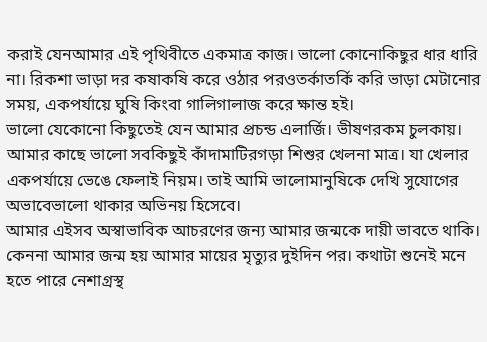করাই যেনআমার এই পৃথিবীতে একমাত্র কাজ। ভালো কোনোকিছুর ধার ধারি না। রিকশা ভাড়া দর কষাকষি করে ওঠার পরওতর্কাতর্কি করি ভাড়া মেটানোর সময়, একপর্যায়ে ঘুষি কিংবা গালিগালাজ করে ক্ষান্ত হই।
ভালো যেকোনো কিছুতেই যেন আমার প্রচন্ড এলার্জি। ভীষণরকম চুলকায়। আমার কাছে ভালো সবকিছুই কাঁদামাটিরগড়া শিশুর খেলনা মাত্র। যা খেলার একপর্যায়ে ভেঙে ফেলাই নিয়ম। তাই আমি ভালোমানুষিকে দেখি সুযোগের অভাবেভালো থাকার অভিনয় হিসেবে।
আমার এইসব অস্বাভাবিক আচরণের জন্য আমার জন্মকে দায়ী ভাবতে থাকি।
কেননা আমার জন্ম হয় আমার মায়ের মৃত্যুর দুইদিন পর। কথাটা শুনেই মনে হতে পারে নেশাগ্রস্থ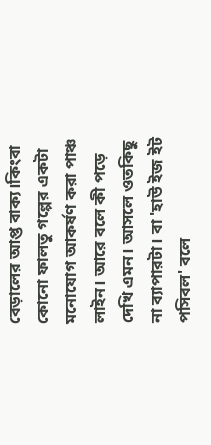বেড়ালের আপ্ত বাক্য।কিংবা কোনো ফালতু গল্পের একটা মনোযোগ আকর্ষণ করা পাঞ্চ লাইন। আরে বলে কী পড়ে দেখি এমন। আসলে ওতকিছু না ব্যাপারটা। বা 'হাউ ইজ ইট পসিবল' বলে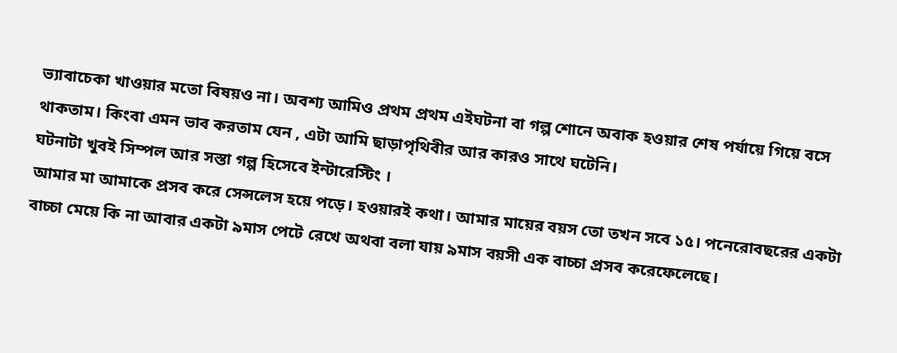ভ্যাবাচেকা খাওয়ার মতো বিষয়ও না। অবশ্য আমিও প্রথম প্রথম এইঘটনা বা গল্প শোনে অবাক হওয়ার শেষ পর্যায়ে গিয়ে বসে থাকতাম। কিংবা এমন ভাব করতাম যেন , এটা আমি ছাড়াপৃথিবীর আর কারও সাথে ঘটেনি।
ঘটনাটা খুবই সিম্পল আর সস্তা গল্প হিসেবে ইন্টারেস্টিং ।
আমার মা আমাকে প্রসব করে সেন্সলেস হয়ে পড়ে। হওয়ারই কথা। আমার মায়ের বয়স তো তখন সবে ১৫। পনেরোবছরের একটা বাচ্চা মেয়ে কি না আবার একটা ৯মাস পেটে রেখে অথবা বলা যায় ৯মাস বয়সী এক বাচ্চা প্রসব করেফেলেছে।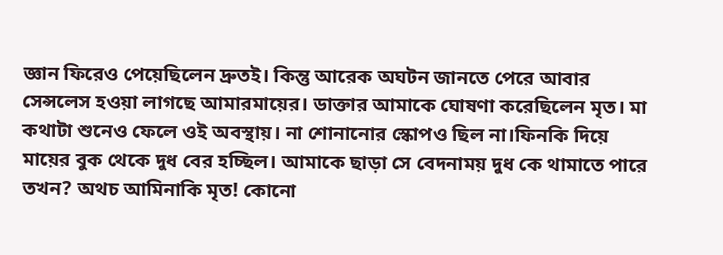জ্ঞান ফিরেও পেয়েছিলেন দ্রুতই। কিন্তু আরেক অঘটন জানতে পেরে আবার সেন্সলেস হওয়া লাগছে আমারমায়ের। ডাক্তার আমাকে ঘোষণা করেছিলেন মৃত। মা কথাটা শুনেও ফেলে ওই অবস্থায়। না শোনানোর স্কোপও ছিল না।ফিনকি দিয়ে মায়ের বুক থেকে দুধ বের হচ্ছিল। আমাকে ছাড়া সে বেদনাময় দুধ কে থামাতে পারে তখন? অথচ আমিনাকি মৃত! কোনো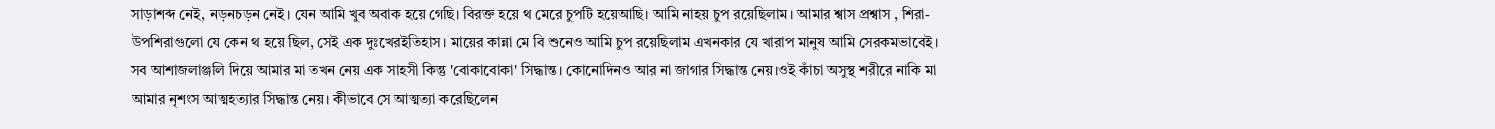সাড়াশব্দ নেই, নড়নচড়ন নেই। যেন আমি খুব অবাক হয়ে গেছি। বিরক্ত হয়ে থ মেরে চুপটি হয়েআছি। আমি নাহয় চুপ রয়েছিলাম। আমার শ্বাস প্রশ্বাস , শিরা-উপশিরাগুলো যে কেন থ হয়ে ছিল, সেই এক দুঃখেরইতিহাস। মায়ের কান্না মে বি শুনেও আমি চুপ রয়েছিলাম এখনকার যে খারাপ মানুষ আমি সেরকমভাবেই। সব আশাজলাঞ্জলি দিয়ে আমার মা তখন নেয় এক সাহসী কিন্তু 'বোকাবোকা' সিদ্ধান্ত। কোনোদিনও আর না জাগার সিদ্ধান্ত নেয়।ওই কাঁচা অসুস্থ শরীরে নাকি মা আমার নৃশংস আত্মহত্যার সিদ্ধান্ত নেয়। কীভাবে সে আত্মত্যা করেছিলেন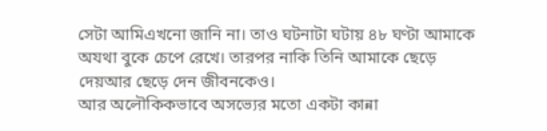সেটা আমিএখনো জানি না। তাও ঘটনাটা ঘটায় ৪৮ ঘণ্টা আমাকে অযথা বুকে চেপে রেখে। তারপর নাকি তিনি আমাকে ছেড়ে দেয়আর ছেড়ে দেন জীবনকেও।
আর অলৌকিকভাবে অসভ্যের মতো একটা কান্না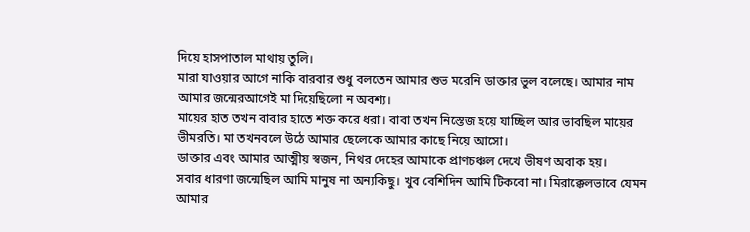দিয়ে হাসপাতাল মাথায় তুলি।
মারা যাওয়ার আগে নাকি বারবার শুধু বলতেন আমার শুভ মরেনি ডাক্তার ভুল বলেছে। আমার নাম আমার জন্মেরআগেই মা দিয়েছিলো ন অবশ্য।
মায়ের হাত তখন বাবার হাতে শক্ত করে ধরা। বাবা তখন নিস্তেজ হয়ে যাচ্ছিল আর ভাবছিল মায়ের ভীমরতি। মা তখনবলে উঠে আমার ছেলেকে আমার কাছে নিয়ে আসো।
ডাক্তার এবং আমার আত্মীয় স্বজন, নিথর দেহের আমাকে প্রাণচঞ্চল দেখে ভীষণ অবাক হয়।
সবার ধারণা জন্মেছিল আমি মানুষ না অন্যকিছু। খুব বেশিদিন আমি টিকবো না। মিরাক্কেলভাবে যেমন আমার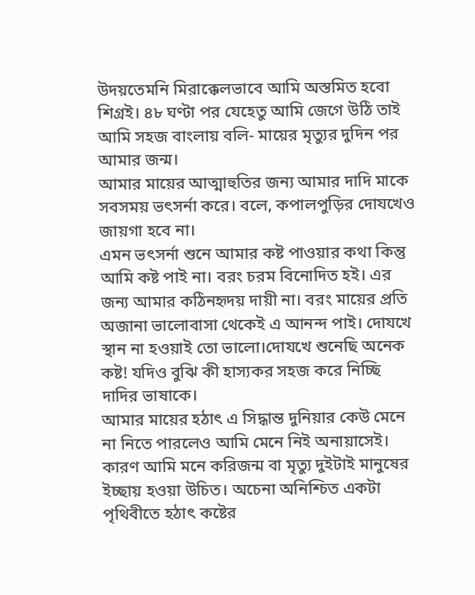উদয়তেমনি মিরাক্কেলভাবে আমি অস্তমিত হবো শিগ্রই। ৪৮ ঘণ্টা পর যেহেতু আমি জেগে উঠি তাই আমি সহজ বাংলায় বলি- মায়ের মৃত্যুর দুদিন পর আমার জন্ম।
আমার মায়ের আত্মাহুতির জন্য আমার দাদি মাকে সবসময় ভৎসর্না করে। বলে, কপালপুড়ির দোযখেও জায়গা হবে না।
এমন ভৎসর্না শুনে আমার কষ্ট পাওয়ার কথা কিন্তু আমি কষ্ট পাই না। বরং চরম বিনোদিত হই। এর জন্য আমার কঠিনহৃদয় দায়ী না। বরং মায়ের প্রতি অজানা ভালোবাসা থেকেই এ আনন্দ পাই। দোযখে স্থান না হওয়াই তো ভালো।দোযখে শুনেছি অনেক কষ্ট! যদিও বুঝি কী হাস্যকর সহজ করে নিচ্ছি দাদির ভাষাকে।
আমার মায়ের হঠাৎ এ সিদ্ধান্ত দুনিয়ার কেউ মেনে না নিতে পারলেও আমি মেনে নিই অনায়াসেই। কারণ আমি মনে করিজন্ম বা মৃত্যু দুইটাই মানুষের ইচ্ছায় হওয়া উচিত। অচেনা অনিশ্চিত একটা পৃথিবীতে হঠাৎ কষ্টের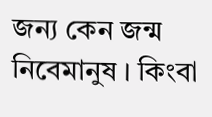জন্য কেন জন্ম নিবেমানুষ । কিংবা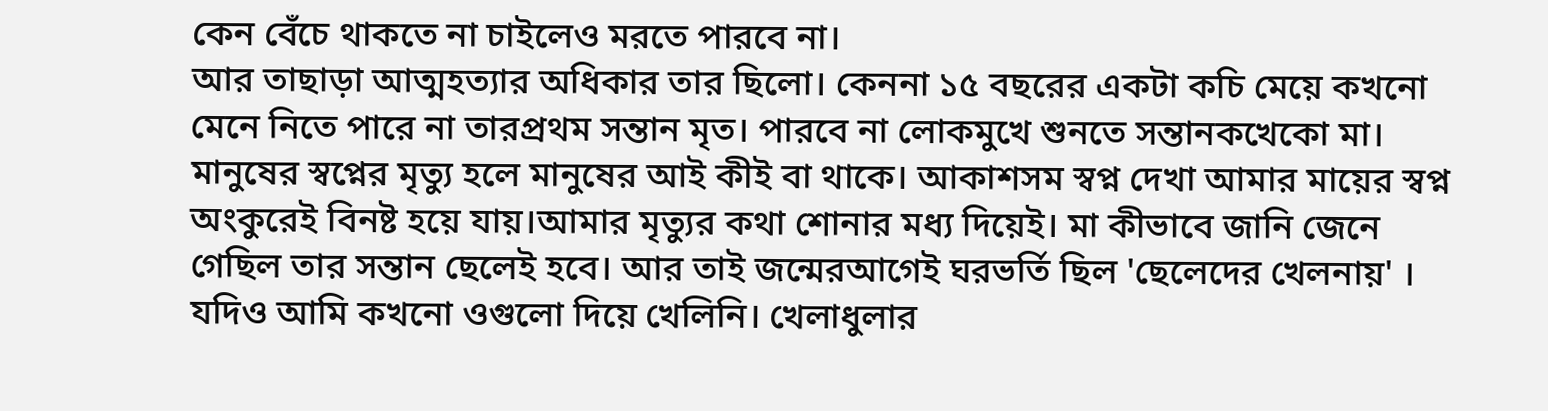কেন বেঁচে থাকতে না চাইলেও মরতে পারবে না।
আর তাছাড়া আত্মহত্যার অধিকার তার ছিলো। কেননা ১৫ বছরের একটা কচি মেয়ে কখনো মেনে নিতে পারে না তারপ্রথম সন্তান মৃত। পারবে না লোকমুখে শুনতে সন্তানকখেকো মা।
মানুষের স্বপ্নের মৃত্যু হলে মানুষের আই কীই বা থাকে। আকাশসম স্বপ্ন দেখা আমার মায়ের স্বপ্ন অংকুরেই বিনষ্ট হয়ে যায়।আমার মৃত্যুর কথা শোনার মধ্য দিয়েই। মা কীভাবে জানি জেনে গেছিল তার সন্তান ছেলেই হবে। আর তাই জন্মেরআগেই ঘরভর্তি ছিল 'ছেলেদের খেলনায়' । যদিও আমি কখনো ওগুলো দিয়ে খেলিনি। খেলাধুলার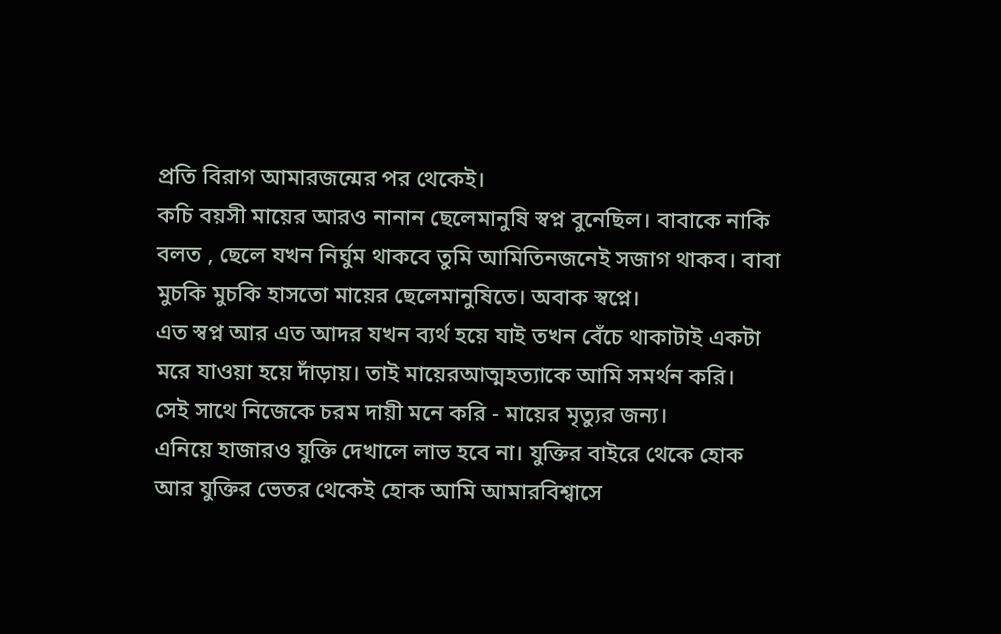প্রতি বিরাগ আমারজন্মের পর থেকেই।
কচি বয়সী মায়ের আরও নানান ছেলেমানুষি স্বপ্ন বুনেছিল। বাবাকে নাকি বলত , ছেলে যখন নির্ঘুম থাকবে তুমি আমিতিনজনেই সজাগ থাকব। বাবা মুচকি মুচকি হাসতো মায়ের ছেলেমানুষিতে। অবাক স্বপ্নে।
এত স্বপ্ন আর এত আদর যখন ব্যর্থ হয়ে যাই তখন বেঁচে থাকাটাই একটা মরে যাওয়া হয়ে দাঁড়ায়। তাই মায়েরআত্মহত্যাকে আমি সমর্থন করি।
সেই সাথে নিজেকে চরম দায়ী মনে করি - মায়ের মৃত্যুর জন্য।
এনিয়ে হাজারও যুক্তি দেখালে লাভ হবে না। যুক্তির বাইরে থেকে হোক আর যুক্তির ভেতর থেকেই হোক আমি আমারবিশ্বাসে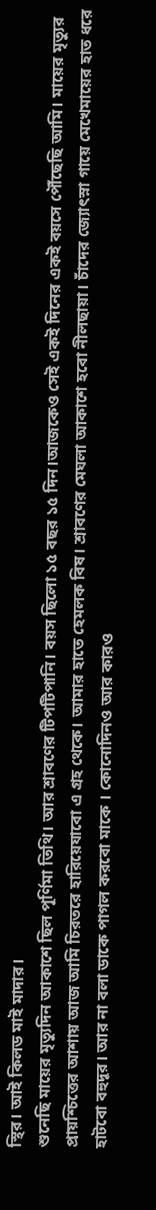স্থির। আই কিলড মাই মাদার।
শুনেছি মায়ের মৃত্যুদিন আকাশে ছিল পূর্ণিমা তিথি। আর শ্রাবণের টিপটিপানি। বয়স ছিলো ১৫ বছর ১৫ দিন।আজকেও সেই একই দিনের একই বয়সে পৌঁছেছি আমি। মায়ের মৃত্যুর প্রায়শ্চিত্তের আশায় আজ আমি চিরতরে হারিয়েযাবো এ গ্রহ থেকে। আমার হাতে হেমলক বিষ। শ্রাবণের মেঘলা আকাশে হবো নীলছায়া। চাঁদের জ্যোৎস্না গায়ে মেখেমায়ের হাত ধরে হাটবো বহুদূর। আর না বলা ডাকে পাগল করবো মাকে । কোনোদিনও আর কারও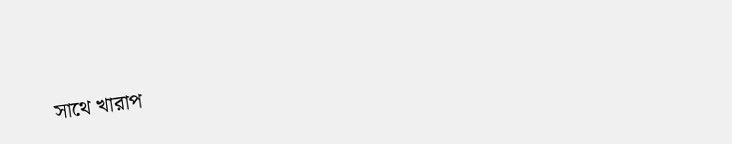সাথে খারাপ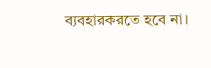ব্যবহারকরতে হবে না।